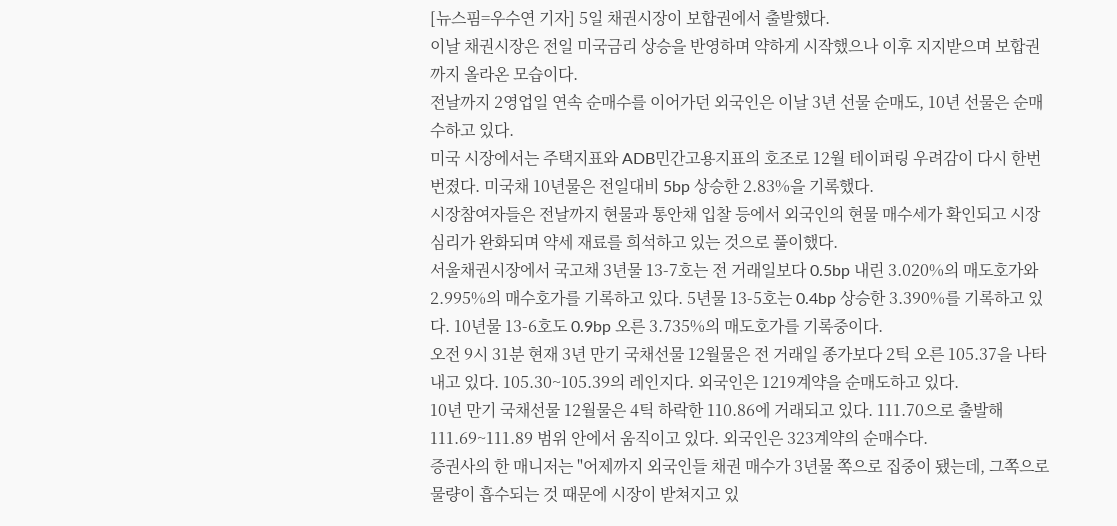[뉴스핌=우수연 기자] 5일 채권시장이 보합권에서 출발했다.
이날 채권시장은 전일 미국금리 상승을 반영하며 약하게 시작했으나 이후 지지받으며 보합권까지 올라온 모습이다.
전날까지 2영업일 연속 순매수를 이어가던 외국인은 이날 3년 선물 순매도, 10년 선물은 순매수하고 있다.
미국 시장에서는 주택지표와 ADB민간고용지표의 호조로 12월 테이퍼링 우려감이 다시 한번 번졌다. 미국채 10년물은 전일대비 5bp 상승한 2.83%을 기록했다.
시장참여자들은 전날까지 현물과 통안채 입찰 등에서 외국인의 현물 매수세가 확인되고 시장 심리가 완화되며 약세 재료를 희석하고 있는 것으로 풀이했다.
서울채권시장에서 국고채 3년물 13-7호는 전 거래일보다 0.5bp 내린 3.020%의 매도호가와 2.995%의 매수호가를 기록하고 있다. 5년물 13-5호는 0.4bp 상승한 3.390%를 기록하고 있다. 10년물 13-6호도 0.9bp 오른 3.735%의 매도호가를 기록중이다.
오전 9시 31분 현재 3년 만기 국채선물 12월물은 전 거래일 종가보다 2틱 오른 105.37을 나타내고 있다. 105.30~105.39의 레인지다. 외국인은 1219계약을 순매도하고 있다.
10년 만기 국채선물 12월물은 4틱 하락한 110.86에 거래되고 있다. 111.70으로 출발해 111.69~111.89 범위 안에서 움직이고 있다. 외국인은 323계약의 순매수다.
증권사의 한 매니저는 "어제까지 외국인들 채권 매수가 3년물 쪽으로 집중이 됐는데, 그쪽으로 물량이 흡수되는 것 때문에 시장이 받쳐지고 있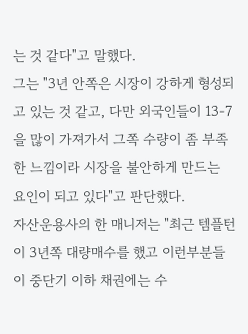는 것 같다"고 말했다.
그는 "3년 안쪽은 시장이 강하게 형성되고 있는 것 같고, 다만 외국인들이 13-7을 많이 가져가서 그쪽 수량이 좀 부족한 느낌이라 시장을 불안하게 만드는 요인이 되고 있다"고 판단했다.
자산운용사의 한 매니저는 "최근 템플턴이 3년쪽 대량매수를 했고 이런부분들이 중단기 이하 채권에는 수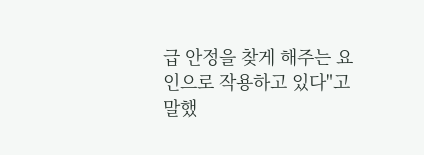급 안정을 찾게 해주는 요인으로 작용하고 있다"고 말했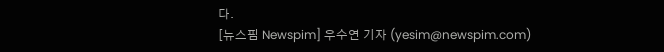다.
[뉴스핌 Newspim] 우수연 기자 (yesim@newspim.com)